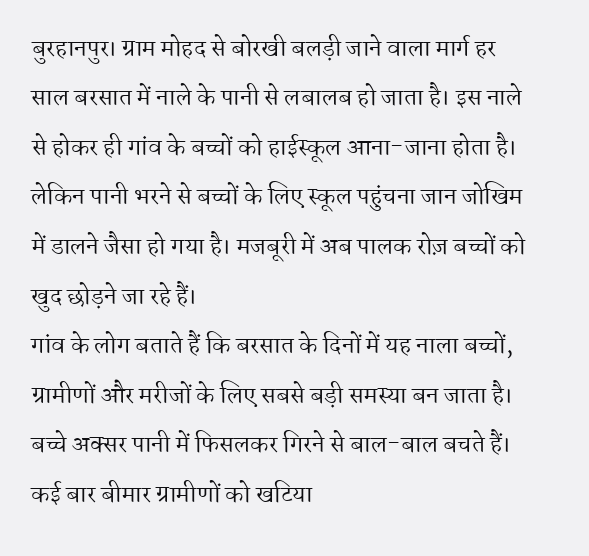बुरहानपुर। ग्राम मोहद से बोरखी बलड़ी जाने वाला मार्ग हर साल बरसात में नाले के पानी से लबालब हो जाता है। इस नाले से होकर ही गांव के बच्चों को हाईस्कूल आना-जाना होता है। लेकिन पानी भरने से बच्चों के लिए स्कूल पहुंचना जान जोखिम में डालने जैसा हो गया है। मजबूरी में अब पालक रोज़ बच्चों को खुद छोड़ने जा रहे हैं।
गांव के लोग बताते हैं कि बरसात के दिनों में यह नाला बच्चों, ग्रामीणों और मरीजों के लिए सबसे बड़ी समस्या बन जाता है। बच्चे अक्सर पानी में फिसलकर गिरने से बाल-बाल बचते हैं। कई बार बीमार ग्रामीणों को खटिया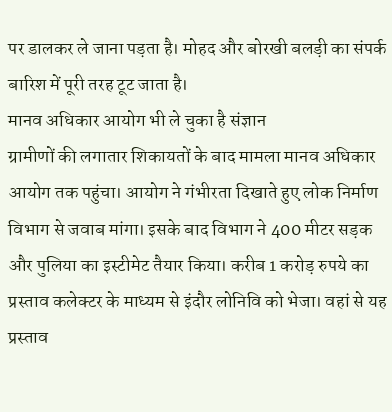पर डालकर ले जाना पड़ता है। मोहद और बोरखी बलड़ी का संपर्क बारिश में पूरी तरह टूट जाता है।
मानव अधिकार आयोग भी ले चुका है संज्ञान
ग्रामीणों की लगातार शिकायतों के बाद मामला मानव अधिकार आयोग तक पहुंचा। आयोग ने गंभीरता दिखाते हुए लोक निर्माण विभाग से जवाब मांगा। इसके बाद विभाग ने 400 मीटर सड़क और पुलिया का इस्टीमेट तैयार किया। करीब 1 करोड़ रुपये का प्रस्ताव कलेक्टर के माध्यम से इंदौर लोनिवि को भेजा। वहां से यह प्रस्ताव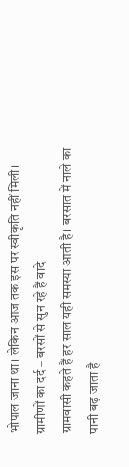भोपाल जाना था। लेकिन आज तक इस पर स्वीकृति नहीं मिली।
ग्रामीणों का दर्द – बरसों से सुन रहे हैं वादे
ग्रामवासी कहते हैं हर साल यही समस्या आती है। बरसात में नाले का पानी बढ़ जाता है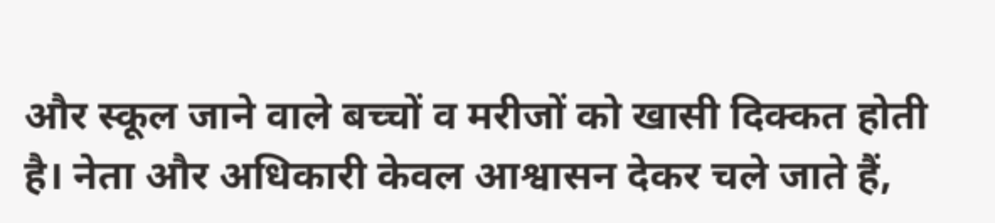और स्कूल जाने वाले बच्चों व मरीजों को खासी दिक्कत होती है। नेता और अधिकारी केवल आश्वासन देकर चले जाते हैं,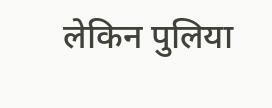लेकिन पुलिया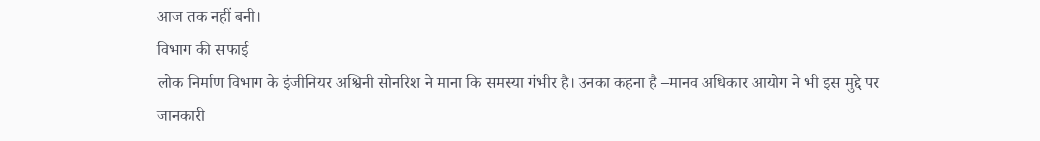आज तक नहीं बनी।
विभाग की सफाई
लोक निर्माण विभाग के इंजीनियर अश्विनी सोनरिश ने माना कि समस्या गंभीर है। उनका कहना है –मानव अधिकार आयोग ने भी इस मुद्दे पर जानकारी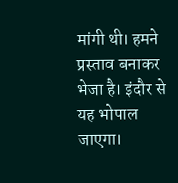मांगी थी। हमने प्रस्ताव बनाकर भेजा है। इंदौर से यह भोपाल जाएगा।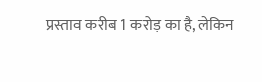प्रस्ताव करीब 1 करोड़ का है, लेकिन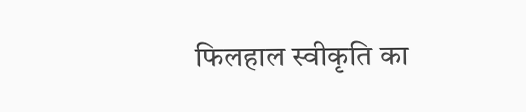फिलहाल स्वीकृति का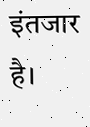इंतजार है।